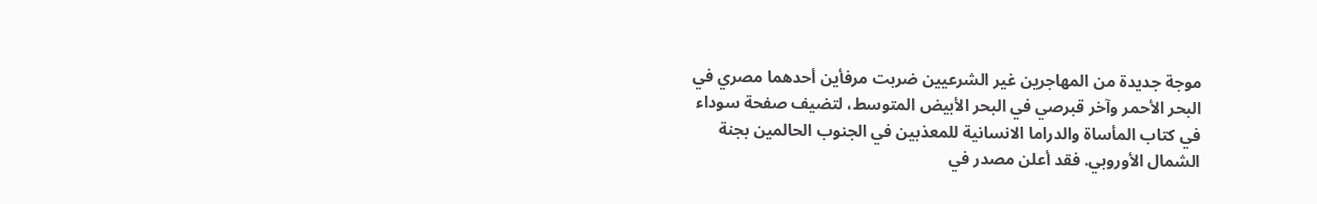موجة جديدة من المهاجرين غير الشرعيين ضربت مرفأين أحدهما مصري في البحر الأحمر وآخر قبرصي في البحر الأبيض المتوسط، لتضيف صفحة سوداء في كتاب المأساة والدراما الانسانية للمعذبين في الجنوب الحالمين بجنة الشمال الأوروبي. فقد أعلن مصدر في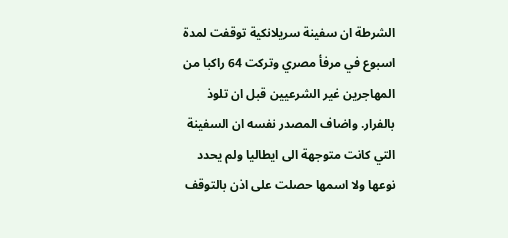الشرطة ان سفينة سريلانكية توقفت لمدة اسبوع في مرفأ مصري وتركت 64 راكبا من المهاجرين غير الشرعيين قبل ان تلوذ بالفرار. واضاف المصدر نفسه ان السفينة التي كانت متوجهة الى ايطاليا ولم يحدد نوعها ولا اسمها حصلت على اذن بالتوقف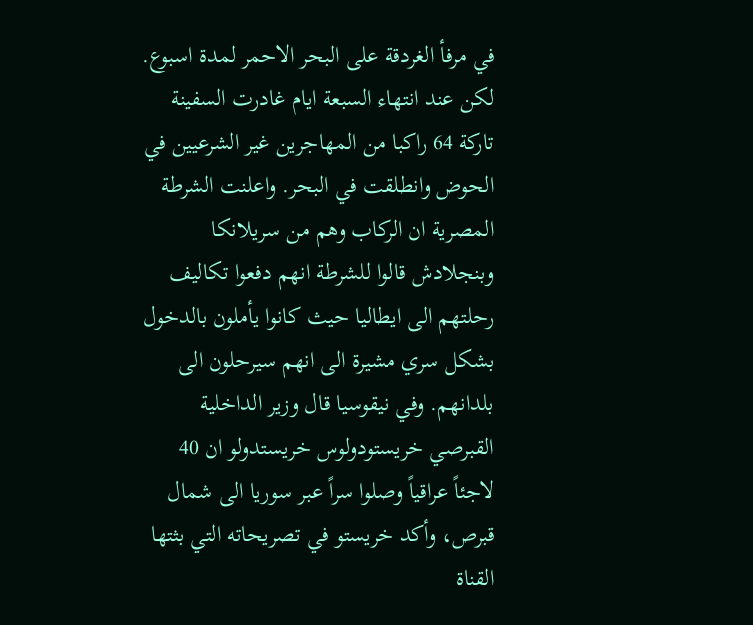في مرفأ الغردقة على البحر الاحمر لمدة اسبوع. لكن عند انتهاء السبعة ايام غادرت السفينة تاركة 64 راكبا من المهاجرين غير الشرعيين في الحوض وانطلقت في البحر. واعلنت الشرطة المصرية ان الركاب وهم من سريلانكا وبنجلادش قالوا للشرطة انهم دفعوا تكاليف رحلتهم الى ايطاليا حيث كانوا يأملون بالدخول بشكل سري مشيرة الى انهم سيرحلون الى بلدانهم. وفي نيقوسيا قال وزير الداخلية القبرصي خريستودولوس خريستدولو ان 40 لاجئاً عراقياً وصلوا سراً عبر سوريا الى شمال قبرص، وأكد خريستو في تصريحاته التي بثتها القناة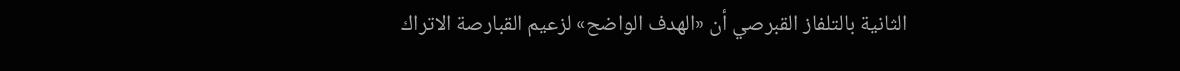الثانية بالتلفاز القبرصي أن «الهدف الواضح» لزعيم القبارصة الاتراك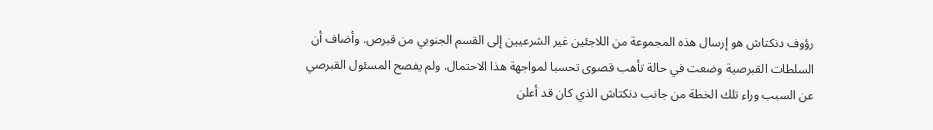رؤوف دنكتاش هو إرسال هذه المجموعة من اللاجئين غير الشرعيين إلى القسم الجنوبي من قبرص. وأضاف أن السلطات القبرصية وضعت في حالة تأهب قصوى تحسبا لمواجهة هذا الاحتمال. ولم يفصح المسئول القبرصي عن السبب وراء تلك الخطة من جانب دنكتاش الذي كان قد أعلن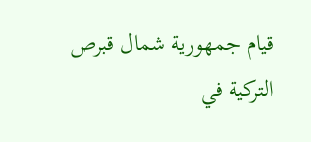قيام جمهورية شمال قبرص التركية في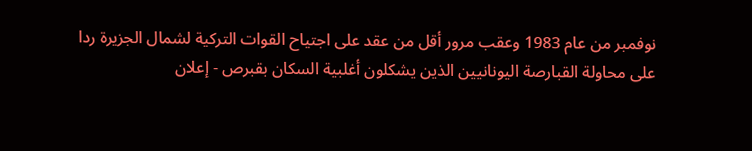نوفمبر من عام 1983 وعقب مرور أقل من عقد على اجتياح القوات التركية لشمال الجزيرة ردا على محاولة القبارصة اليونانيين الذين يشكلون أغلبية السكان بقبرص - إعلان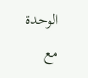الوحدة مع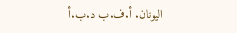اليونان. أ.ف.ب د.ب.أ